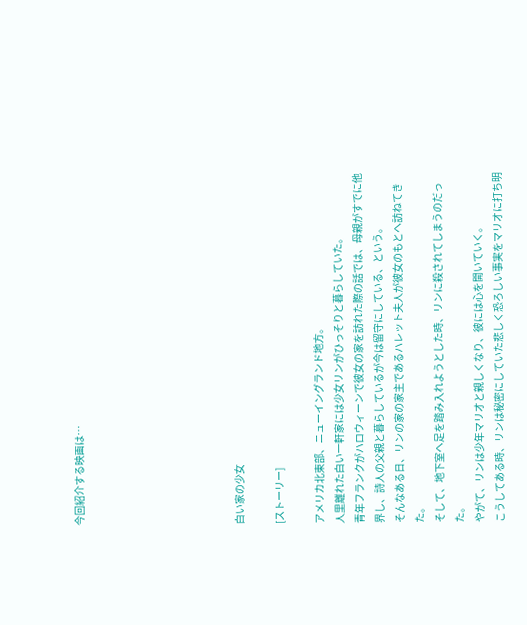今回紹介する映画は…







白い家の少女

[ストーリー]

アメリカ北東部、ニューイングランド地方。
人里離れた白い一軒家には少女リンがひっそりと暮らしていた。
青年フランクがハロウィーンで彼女の家を訪れた際の話では、母親がすでに他界し、詩人の父親と暮らしているが今は留守にしている、という。
そんなある日、リンの家の家主であるハレット夫人が彼女のもとへ訪ねてきた。
そして、地下室へ足を踏み入れようとした時、リンに殺されてしまうのだった。
やがて、リンは少年マリオと親しくなり、彼には心を開いていく。
こうしてある時、リンは秘密にしていた悲しく恐ろしい事実をマリオに打ち明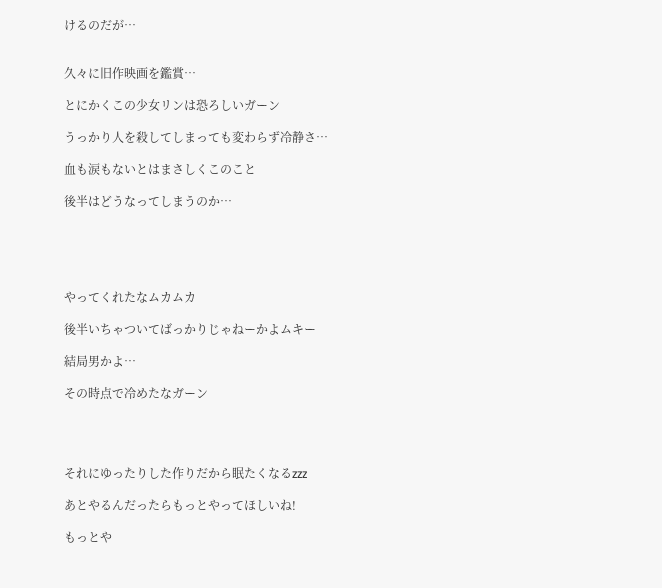けるのだが…


久々に旧作映画を鑑賞…

とにかくこの少女リンは恐ろしいガーン

うっかり人を殺してしまっても変わらず冷静さ…

血も涙もないとはまさしくこのこと

後半はどうなってしまうのか…





やってくれたなムカムカ

後半いちゃついてばっかりじゃねーかよムキー

結局男かよ…

その時点で冷めたなガーン




それにゆったりした作りだから眠たくなるzzz

あとやるんだったらもっとやってほしいね!

もっとや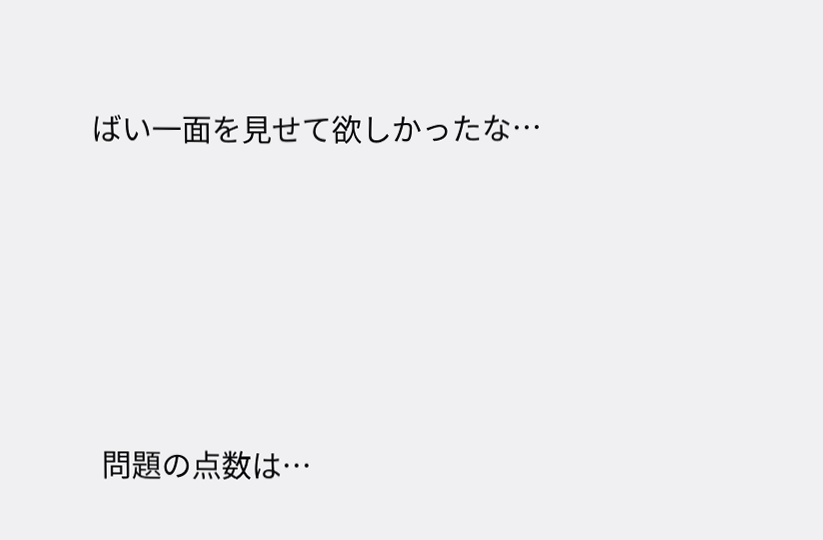ばい一面を見せて欲しかったな…







 問題の点数は…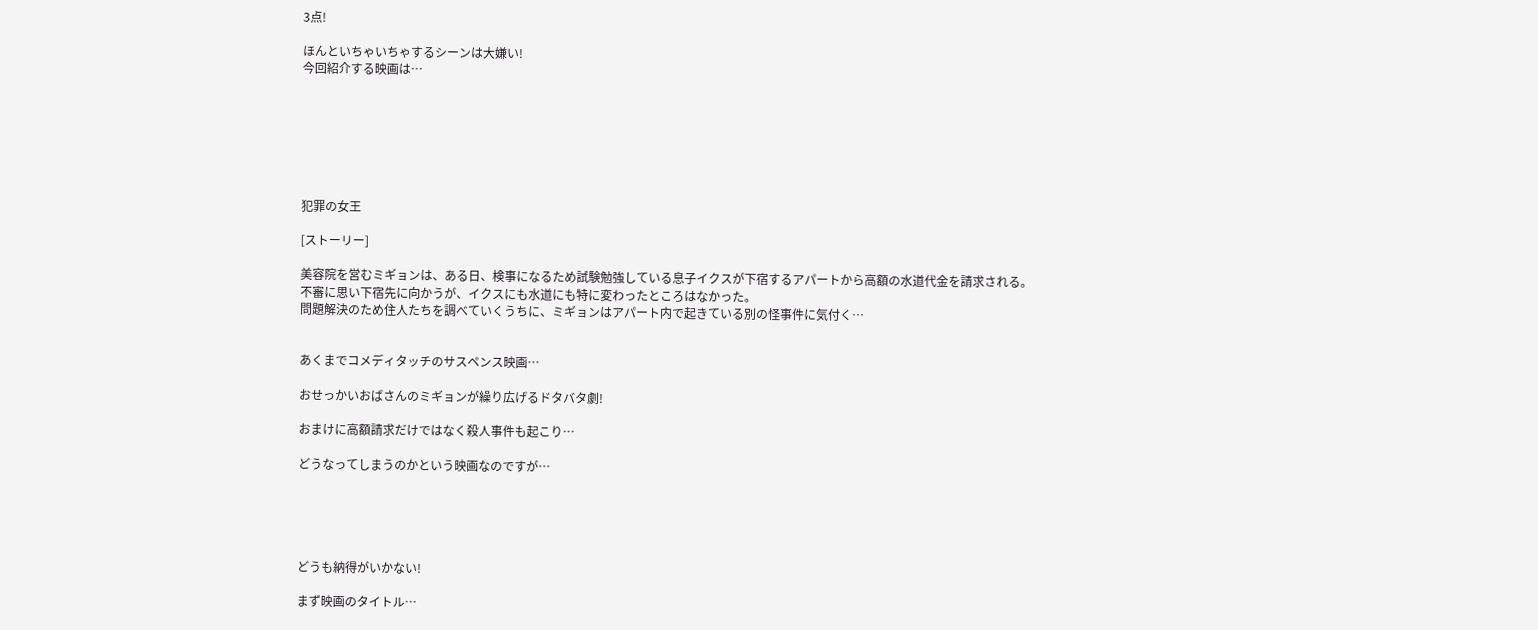3点!

ほんといちゃいちゃするシーンは大嫌い!
今回紹介する映画は…







犯罪の女王

[ストーリー]

美容院を営むミギョンは、ある日、検事になるため試験勉強している息子イクスが下宿するアパートから高額の水道代金を請求される。
不審に思い下宿先に向かうが、イクスにも水道にも特に変わったところはなかった。
問題解決のため住人たちを調べていくうちに、ミギョンはアパート内で起きている別の怪事件に気付く…


あくまでコメディタッチのサスペンス映画…

おせっかいおばさんのミギョンが繰り広げるドタバタ劇!

おまけに高額請求だけではなく殺人事件も起こり…

どうなってしまうのかという映画なのですが…





どうも納得がいかない!

まず映画のタイトル…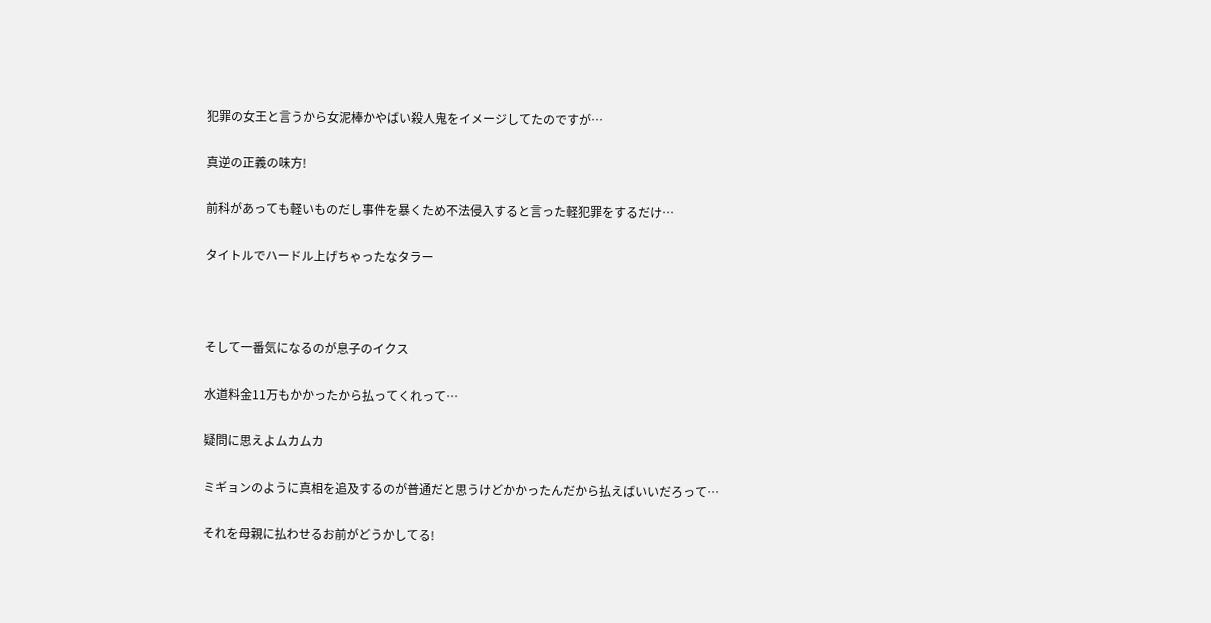犯罪の女王と言うから女泥棒かやばい殺人鬼をイメージしてたのですが…

真逆の正義の味方!

前科があっても軽いものだし事件を暴くため不法侵入すると言った軽犯罪をするだけ…

タイトルでハードル上げちゃったなタラー



そして一番気になるのが息子のイクス

水道料金11万もかかったから払ってくれって…

疑問に思えよムカムカ

ミギョンのように真相を追及するのが普通だと思うけどかかったんだから払えばいいだろって…

それを母親に払わせるお前がどうかしてる!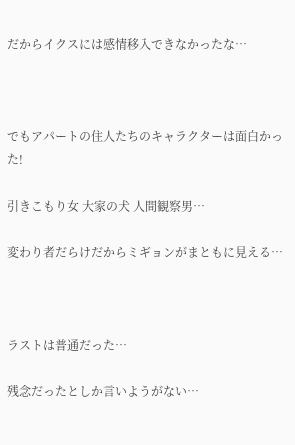だからイクスには感情移入できなかったな…



でもアパートの住人たちのキャラクターは面白かった!

引きこもり女 大家の犬 人間観察男…

変わり者だらけだからミギョンがまともに見える…



ラストは普通だった…

残念だったとしか言いようがない…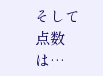そして点数は…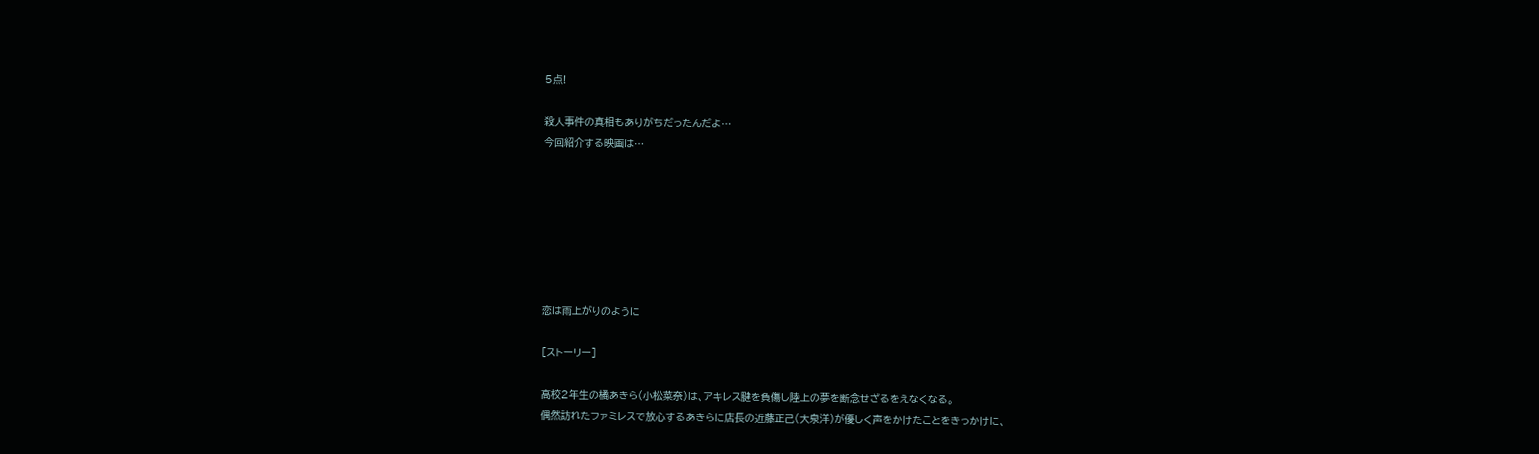5点!

殺人事件の真相もありがちだったんだよ…
今回紹介する映画は…







恋は雨上がりのように

[ストーリー]

高校2年生の橘あきら(小松菜奈)は、アキレス腱を負傷し陸上の夢を断念せざるをえなくなる。
偶然訪れたファミレスで放心するあきらに店長の近藤正己(大泉洋)が優しく声をかけたことをきっかけに、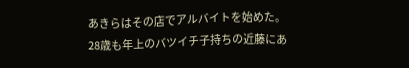あきらはその店でアルバイトを始めた。
28歳も年上のバツイチ子持ちの近藤にあ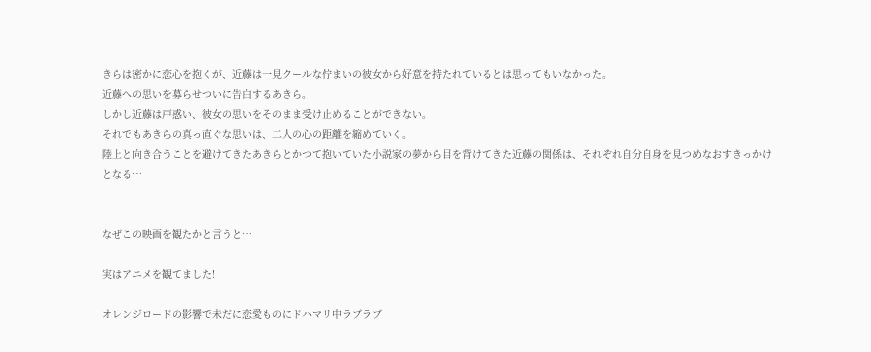きらは密かに恋心を抱くが、近藤は一見クールな佇まいの彼女から好意を持たれているとは思ってもいなかった。
近藤への思いを募らせついに告白するあきら。
しかし近藤は戸惑い、彼女の思いをそのまま受け止めることができない。
それでもあきらの真っ直ぐな思いは、二人の心の距離を縮めていく。
陸上と向き合うことを避けてきたあきらとかつて抱いていた小説家の夢から目を背けてきた近藤の関係は、それぞれ自分自身を見つめなおすきっかけとなる…


なぜこの映画を観たかと言うと…

実はアニメを観てました!

オレンジロードの影響で未だに恋愛ものにドハマリ中ラブラブ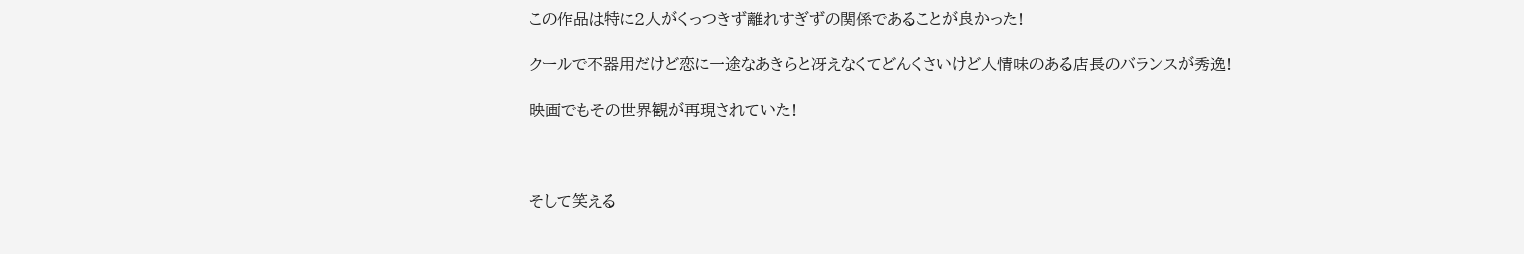この作品は特に2人がくっつきず離れすぎずの関係であることが良かった!

クールで不器用だけど恋に一途なあきらと冴えなくてどんくさいけど人情味のある店長のバランスが秀逸!

映画でもその世界観が再現されていた!



そして笑える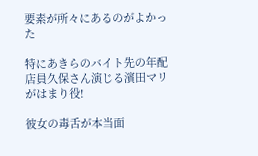要素が所々にあるのがよかった

特にあきらのバイト先の年配店員久保さん演じる濱田マリがはまり役!

彼女の毒舌が本当面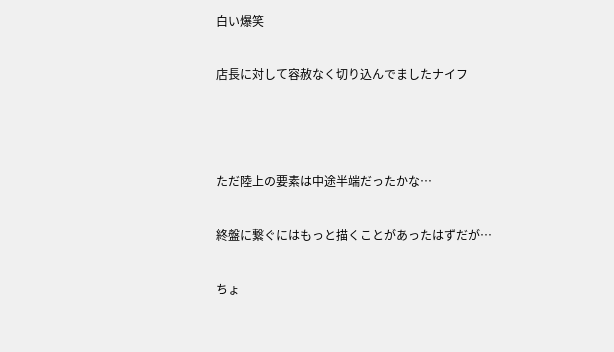白い爆笑

店長に対して容赦なく切り込んでましたナイフ



ただ陸上の要素は中途半端だったかな…

終盤に繋ぐにはもっと描くことがあったはずだが…

ちょ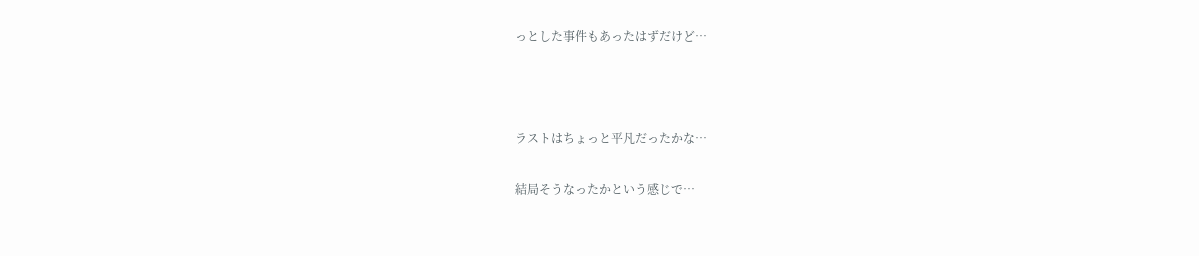っとした事件もあったはずだけど…



ラストはちょっと平凡だったかな…

結局そうなったかという感じで…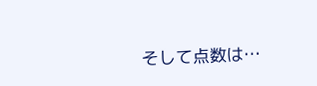そして点数は…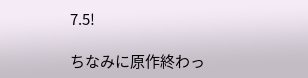7.5!

ちなみに原作終わっ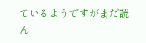ているようですがまだ読ん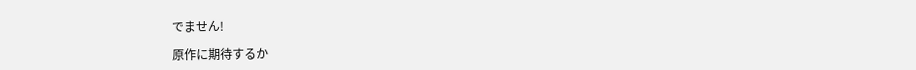でません!

原作に期待するか